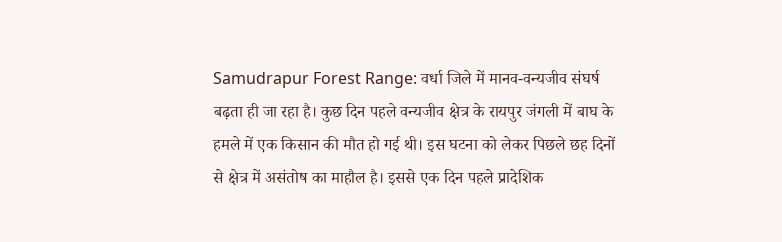Samudrapur Forest Range: वर्धा जिले में मानव-वन्यजीव संघर्ष बढ़ता ही जा रहा है। कुछ दिन पहले वन्यजीव क्षेत्र के रायपुर जंगली में बाघ के हमले में एक किसान की मौत हो गई थी। इस घटना को लेकर पिछले छह दिनों से क्षेत्र में असंतोष का माहौल है। इससे एक दिन पहले प्रादेशिक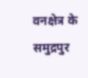वनक्षेत्र के समुद्रपुर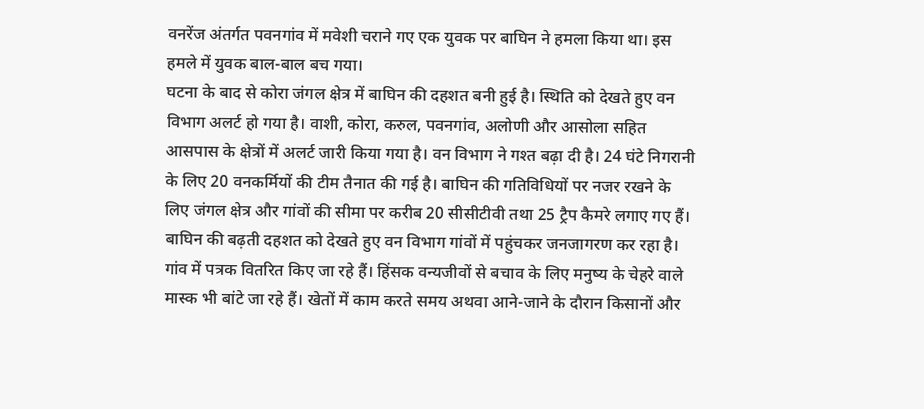वनरेंज अंतर्गत पवनगांव में मवेशी चराने गए एक युवक पर बाघिन ने हमला किया था। इस हमले में युवक बाल-बाल बच गया।
घटना के बाद से कोरा जंगल क्षेत्र में बाघिन की दहशत बनी हुई है। स्थिति को देखते हुए वन विभाग अलर्ट हो गया है। वाशी, कोरा, करुल, पवनगांव, अलोणी और आसोला सहित आसपास के क्षेत्रों में अलर्ट जारी किया गया है। वन विभाग ने गश्त बढ़ा दी है। 24 घंटे निगरानी के लिए 20 वनकर्मियों की टीम तैनात की गई है। बाघिन की गतिविधियों पर नजर रखने के लिए जंगल क्षेत्र और गांवों की सीमा पर करीब 20 सीसीटीवी तथा 25 ट्रैप कैमरे लगाए गए हैं।
बाघिन की बढ़ती दहशत को देखते हुए वन विभाग गांवों में पहुंचकर जनजागरण कर रहा है। गांव में पत्रक वितरित किए जा रहे हैं। हिंसक वन्यजीवों से बचाव के लिए मनुष्य के चेहरे वाले मास्क भी बांटे जा रहे हैं। खेतों में काम करते समय अथवा आने-जाने के दौरान किसानों और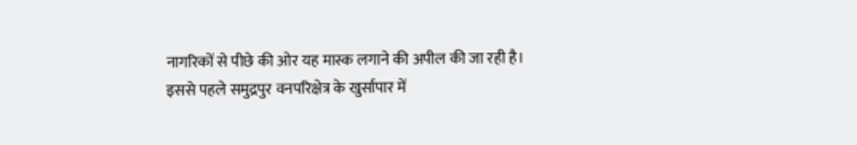नागरिकों से पीछे की ओर यह मास्क लगाने की अपील की जा रही है।
इससे पहले समुद्रपुर वनपरिक्षेत्र के खुर्सापार में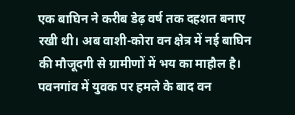एक बाघिन ने करीब डेढ़ वर्ष तक दहशत बनाए रखी थी। अब वाशी-कोरा वन क्षेत्र में नई बाघिन की मौजूदगी से ग्रामीणों में भय का माहौल है। पवनगांव में युवक पर हमले के बाद वन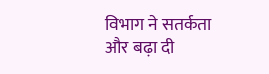विभाग ने सतर्कता और बढ़ा दी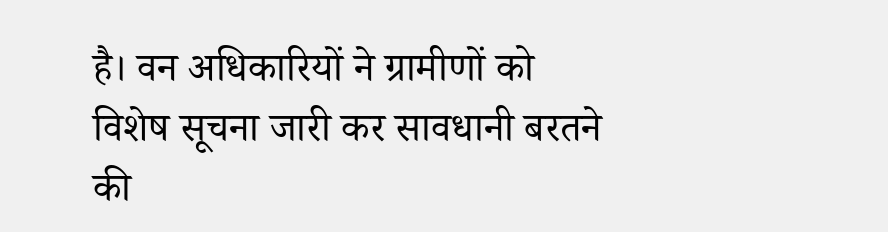है। वन अधिकारियों ने ग्रामीणों को विशेष सूचना जारी कर सावधानी बरतने की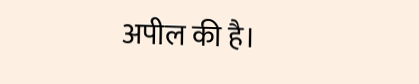अपील की है।